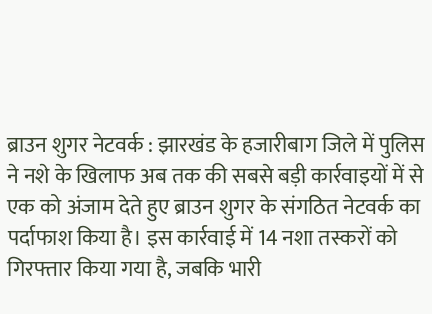ब्राउन शुगर नेटवर्क : झारखंड के हजारीबाग जिले में पुलिस ने नशे के खिलाफ अब तक की सबसे बड़ी कार्रवाइयों में से एक को अंजाम देते हुए ब्राउन शुगर के संगठित नेटवर्क का पर्दाफाश किया है। इस कार्रवाई में 14 नशा तस्करों को गिरफ्तार किया गया है, जबकि भारी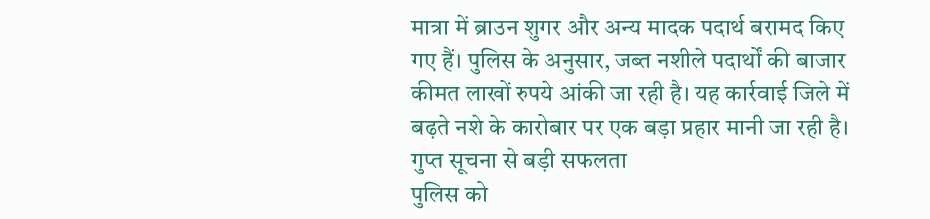मात्रा में ब्राउन शुगर और अन्य मादक पदार्थ बरामद किए गए हैं। पुलिस के अनुसार, जब्त नशीले पदार्थों की बाजार कीमत लाखों रुपये आंकी जा रही है। यह कार्रवाई जिले में बढ़ते नशे के कारोबार पर एक बड़ा प्रहार मानी जा रही है।
गुप्त सूचना से बड़ी सफलता
पुलिस को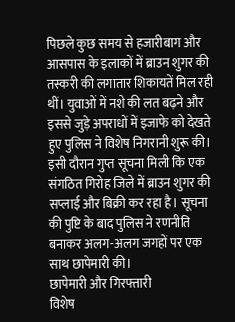पिछले कुछ समय से हजारीबाग और आसपास के इलाकों में ब्राउन शुगर की तस्करी की लगातार शिकायतें मिल रही थीं। युवाओं में नशे की लत बढ़ने और इससे जुड़े अपराधों में इजाफे को देखते हुए पुलिस ने विशेष निगरानी शुरू की। इसी दौरान गुप्त सूचना मिली कि एक संगठित गिरोह जिले में ब्राउन शुगर की सप्लाई और बिक्री कर रहा है। सूचना की पुष्टि के बाद पुलिस ने रणनीति बनाकर अलग-अलग जगहों पर एक साथ छापेमारी की।
छापेमारी और गिरफ्तारी
विशेष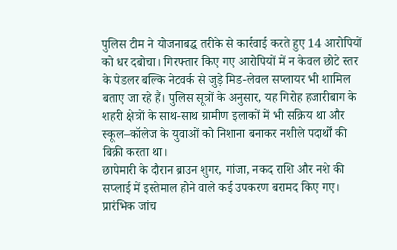पुलिस टीम ने योजनाबद्ध तरीके से कार्रवाई करते हुए 14 आरोपियों को धर दबोचा। गिरफ्तार किए गए आरोपियों में न केवल छोटे स्तर के पेडलर बल्कि नेटवर्क से जुड़े मिड-लेवल सप्लायर भी शामिल बताए जा रहे हैं। पुलिस सूत्रों के अनुसार, यह गिरोह हजारीबाग के शहरी क्षेत्रों के साथ-साथ ग्रामीण इलाकों में भी सक्रिय था और स्कूल–कॉलेज के युवाओं को निशाना बनाकर नशीले पदार्थों की बिक्री करता था।
छापेमारी के दौरान ब्राउन शुगर, गांजा, नकद राशि और नशे की सप्लाई में इस्तेमाल होने वाले कई उपकरण बरामद किए गए। प्रारंभिक जांच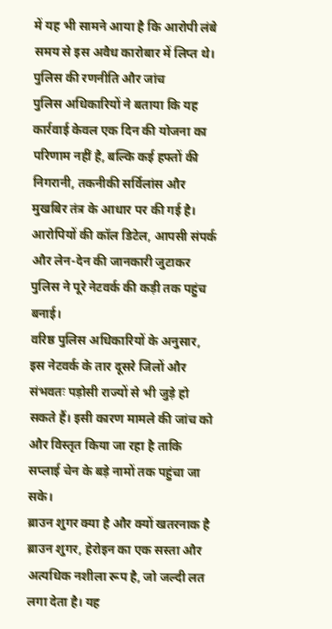में यह भी सामने आया है कि आरोपी लंबे समय से इस अवैध कारोबार में लिप्त थे।
पुलिस की रणनीति और जांच
पुलिस अधिकारियों ने बताया कि यह कार्रवाई केवल एक दिन की योजना का परिणाम नहीं है, बल्कि कई हफ्तों की निगरानी, तकनीकी सर्विलांस और मुखबिर तंत्र के आधार पर की गई है। आरोपियों की कॉल डिटेल, आपसी संपर्क और लेन-देन की जानकारी जुटाकर पुलिस ने पूरे नेटवर्क की कड़ी तक पहुंच बनाई।
वरिष्ठ पुलिस अधिकारियों के अनुसार, इस नेटवर्क के तार दूसरे जिलों और संभवतः पड़ोसी राज्यों से भी जुड़े हो सकते हैं। इसी कारण मामले की जांच को और विस्तृत किया जा रहा है ताकि सप्लाई चेन के बड़े नामों तक पहुंचा जा सके।
ब्राउन शुगर क्या है और क्यों खतरनाक है
ब्राउन शुगर, हेरोइन का एक सस्ता और अत्यधिक नशीला रूप है, जो जल्दी लत लगा देता है। यह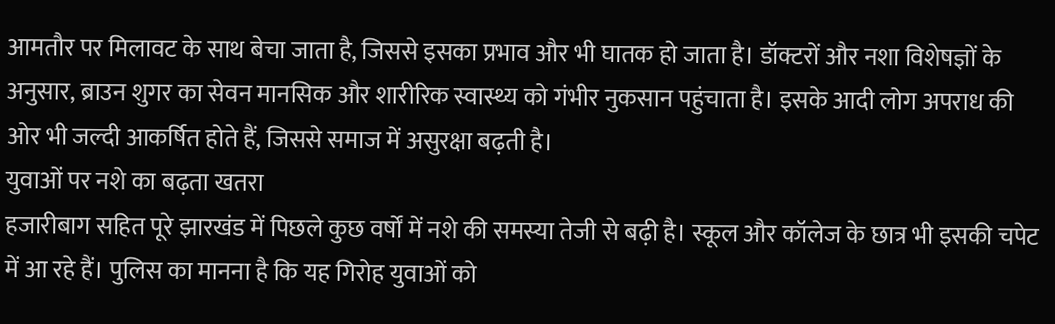आमतौर पर मिलावट के साथ बेचा जाता है, जिससे इसका प्रभाव और भी घातक हो जाता है। डॉक्टरों और नशा विशेषज्ञों के अनुसार, ब्राउन शुगर का सेवन मानसिक और शारीरिक स्वास्थ्य को गंभीर नुकसान पहुंचाता है। इसके आदी लोग अपराध की ओर भी जल्दी आकर्षित होते हैं, जिससे समाज में असुरक्षा बढ़ती है।
युवाओं पर नशे का बढ़ता खतरा
हजारीबाग सहित पूरे झारखंड में पिछले कुछ वर्षों में नशे की समस्या तेजी से बढ़ी है। स्कूल और कॉलेज के छात्र भी इसकी चपेट में आ रहे हैं। पुलिस का मानना है कि यह गिरोह युवाओं को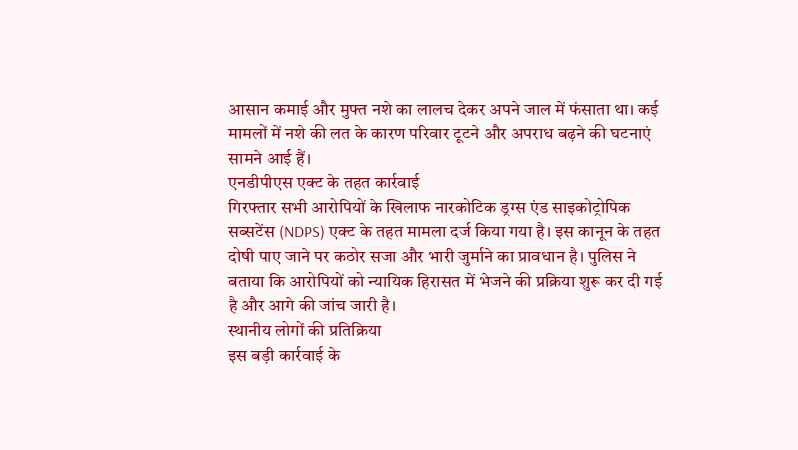आसान कमाई और मुफ्त नशे का लालच देकर अपने जाल में फंसाता था। कई मामलों में नशे की लत के कारण परिवार टूटने और अपराध बढ़ने की घटनाएं सामने आई हैं।
एनडीपीएस एक्ट के तहत कार्रवाई
गिरफ्तार सभी आरोपियों के खिलाफ नारकोटिक ड्रग्स एंड साइकोट्रोपिक सब्सटेंस (NDPS) एक्ट के तहत मामला दर्ज किया गया है। इस कानून के तहत दोषी पाए जाने पर कठोर सजा और भारी जुर्माने का प्रावधान है। पुलिस ने बताया कि आरोपियों को न्यायिक हिरासत में भेजने की प्रक्रिया शुरू कर दी गई है और आगे की जांच जारी है।
स्थानीय लोगों की प्रतिक्रिया
इस बड़ी कार्रवाई के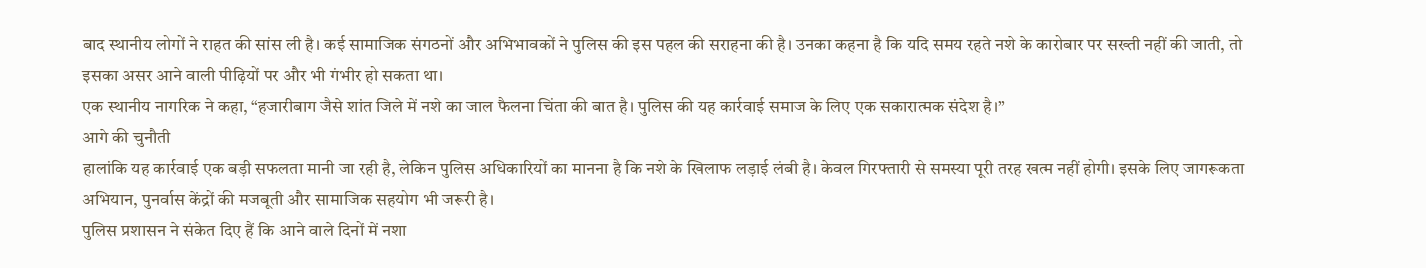बाद स्थानीय लोगों ने राहत की सांस ली है। कई सामाजिक संगठनों और अभिभावकों ने पुलिस की इस पहल की सराहना की है। उनका कहना है कि यदि समय रहते नशे के कारोबार पर सख्ती नहीं की जाती, तो इसका असर आने वाली पीढ़ियों पर और भी गंभीर हो सकता था।
एक स्थानीय नागरिक ने कहा, “हजारीबाग जैसे शांत जिले में नशे का जाल फैलना चिंता की बात है। पुलिस की यह कार्रवाई समाज के लिए एक सकारात्मक संदेश है।”
आगे की चुनौती
हालांकि यह कार्रवाई एक बड़ी सफलता मानी जा रही है, लेकिन पुलिस अधिकारियों का मानना है कि नशे के खिलाफ लड़ाई लंबी है। केवल गिरफ्तारी से समस्या पूरी तरह खत्म नहीं होगी। इसके लिए जागरूकता अभियान, पुनर्वास केंद्रों की मजबूती और सामाजिक सहयोग भी जरूरी है।
पुलिस प्रशासन ने संकेत दिए हैं कि आने वाले दिनों में नशा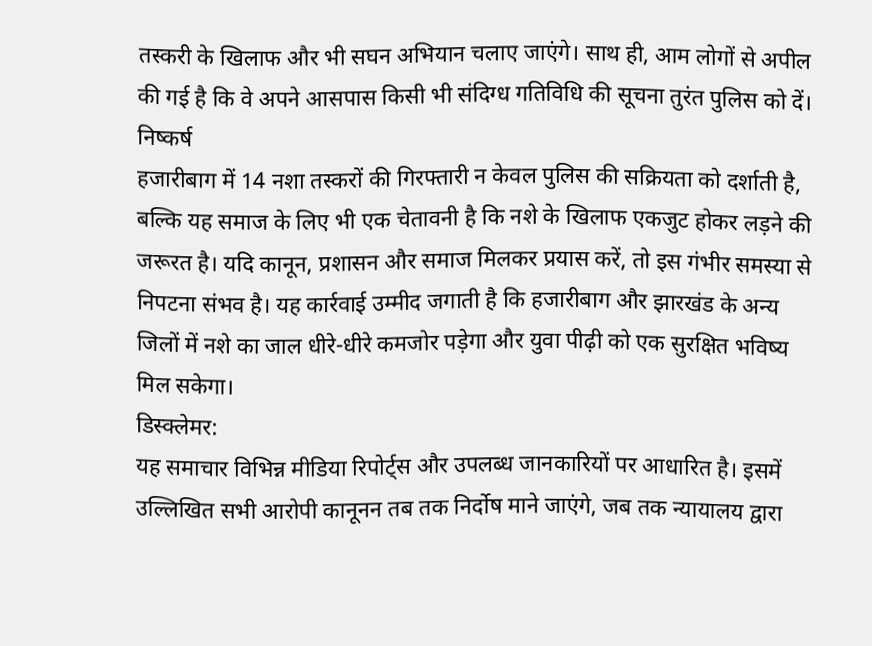तस्करी के खिलाफ और भी सघन अभियान चलाए जाएंगे। साथ ही, आम लोगों से अपील की गई है कि वे अपने आसपास किसी भी संदिग्ध गतिविधि की सूचना तुरंत पुलिस को दें।
निष्कर्ष
हजारीबाग में 14 नशा तस्करों की गिरफ्तारी न केवल पुलिस की सक्रियता को दर्शाती है, बल्कि यह समाज के लिए भी एक चेतावनी है कि नशे के खिलाफ एकजुट होकर लड़ने की जरूरत है। यदि कानून, प्रशासन और समाज मिलकर प्रयास करें, तो इस गंभीर समस्या से निपटना संभव है। यह कार्रवाई उम्मीद जगाती है कि हजारीबाग और झारखंड के अन्य जिलों में नशे का जाल धीरे-धीरे कमजोर पड़ेगा और युवा पीढ़ी को एक सुरक्षित भविष्य मिल सकेगा।
डिस्क्लेमर:
यह समाचार विभिन्न मीडिया रिपोर्ट्स और उपलब्ध जानकारियों पर आधारित है। इसमें उल्लिखित सभी आरोपी कानूनन तब तक निर्दोष माने जाएंगे, जब तक न्यायालय द्वारा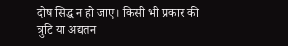दोष सिद्ध न हो जाए। किसी भी प्रकार की त्रुटि या अद्यतन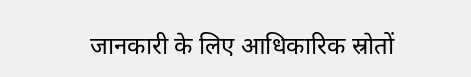जानकारी के लिए आधिकारिक स्रोतों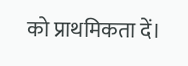को प्राथमिकता दें।